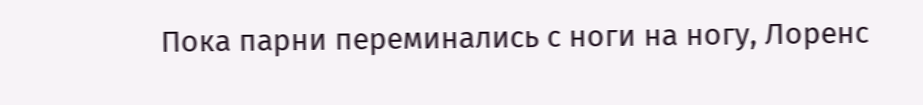Пока парни переминались с ноги на ногу, Лоренс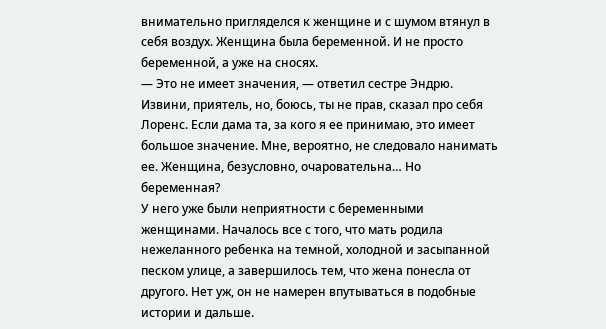внимательно пригляделся к женщине и с шумом втянул в себя воздух. Женщина была беременной. И не просто беременной, а уже на сносях.
— Это не имеет значения, — ответил сестре Эндрю.
Извини, приятель, но, боюсь, ты не прав, сказал про себя Лоренс. Если дама та, за кого я ее принимаю, это имеет большое значение. Мне, вероятно, не следовало нанимать ее. Женщина, безусловно, очаровательна… Но беременная?
У него уже были неприятности с беременными женщинами. Началось все с того, что мать родила нежеланного ребенка на темной, холодной и засыпанной песком улице, а завершилось тем, что жена понесла от другого. Нет уж, он не намерен впутываться в подобные истории и дальше.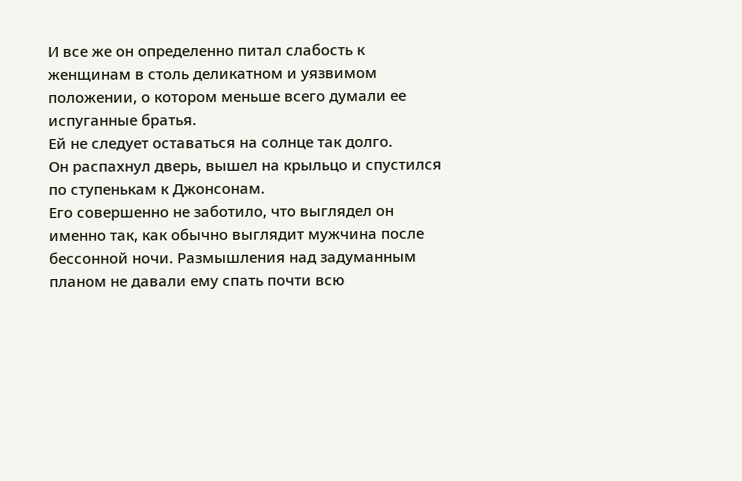И все же он определенно питал слабость к женщинам в столь деликатном и уязвимом положении, о котором меньше всего думали ее испуганные братья.
Ей не следует оставаться на солнце так долго.
Он распахнул дверь, вышел на крыльцо и спустился по ступенькам к Джонсонам.
Его совершенно не заботило, что выглядел он именно так, как обычно выглядит мужчина после бессонной ночи. Размышления над задуманным планом не давали ему спать почти всю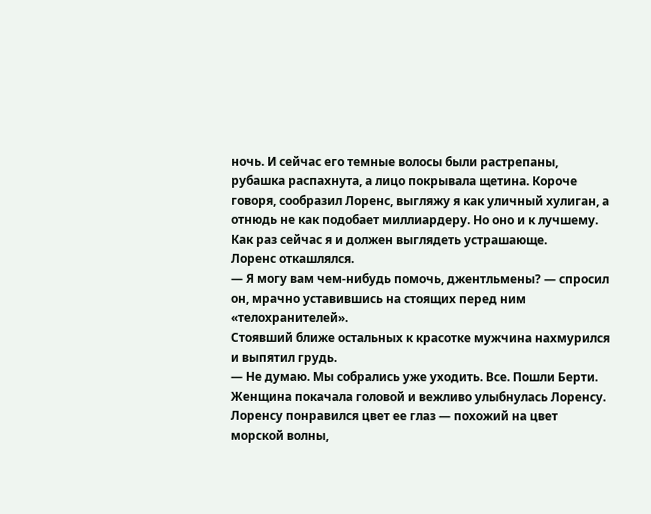ночь. И сейчас его темные волосы были растрепаны, рубашка распахнута, а лицо покрывала щетина. Короче говоря, сообразил Лоренс, выгляжу я как уличный хулиган, а отнюдь не как подобает миллиардеру. Но оно и к лучшему. Как раз сейчас я и должен выглядеть устрашающе.
Лоренс откашлялся.
— Я могу вам чем-нибудь помочь, джентльмены? — спросил он, мрачно уставившись на стоящих перед ним «телохранителей».
Стоявший ближе остальных к красотке мужчина нахмурился и выпятил грудь.
— Не думаю. Мы собрались уже уходить. Все. Пошли Берти.
Женщина покачала головой и вежливо улыбнулась Лоренсу. Лоренсу понравился цвет ее глаз — похожий на цвет морской волны,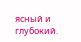ясный и глубокий.